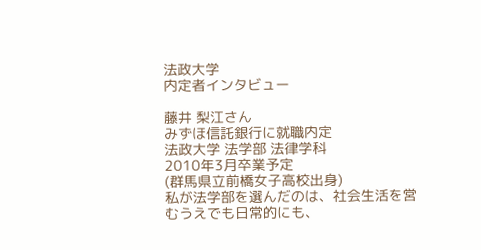法政大学
内定者インタビュー

藤井 梨江さん
みずほ信託銀行に就職内定
法政大学 法学部 法律学科
2010年3月卒業予定
(群馬県立前橋女子高校出身)
私が法学部を選んだのは、社会生活を営むうえでも日常的にも、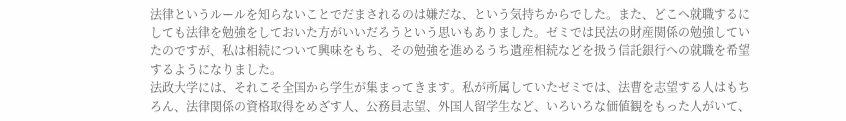法律というルールを知らないことでだまされるのは嫌だな、という気持ちからでした。また、どこへ就職するにしても法律を勉強をしておいた方がいいだろうという思いもありました。ゼミでは民法の財産関係の勉強していたのですが、私は相続について興味をもち、その勉強を進めるうち遺産相続などを扱う信託銀行への就職を希望するようになりました。
法政大学には、それこそ全国から学生が集まってきます。私が所属していたゼミでは、法曹を志望する人はもちろん、法律関係の資格取得をめざす人、公務員志望、外国人留学生など、いろいろな価値観をもった人がいて、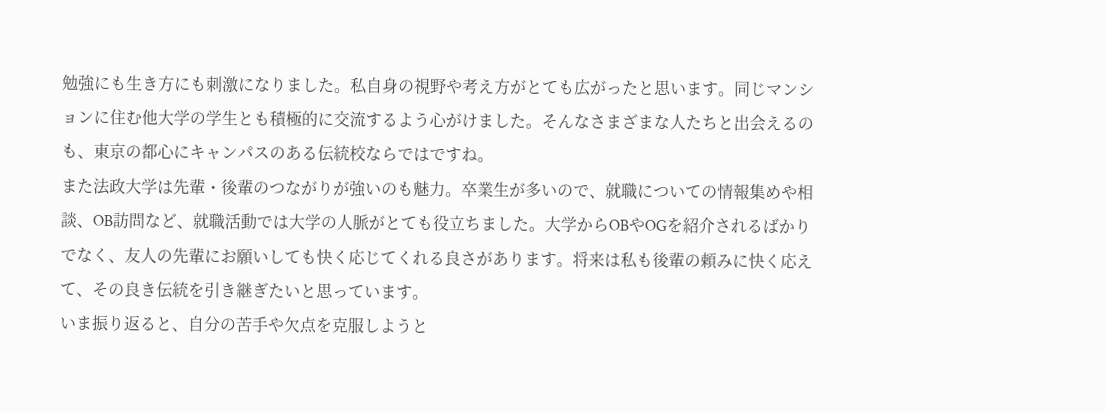勉強にも生き方にも刺激になりました。私自身の視野や考え方がとても広がったと思います。同じマンションに住む他大学の学生とも積極的に交流するよう心がけました。そんなさまざまな人たちと出会えるのも、東京の都心にキャンパスのある伝統校ならではですね。
また法政大学は先輩・後輩のつながりが強いのも魅力。卒業生が多いので、就職についての情報集めや相談、OB訪問など、就職活動では大学の人脈がとても役立ちました。大学からOBやOGを紹介されるばかりでなく、友人の先輩にお願いしても快く応じてくれる良さがあります。将来は私も後輩の頼みに快く応えて、その良き伝統を引き継ぎたいと思っています。
いま振り返ると、自分の苦手や欠点を克服しようと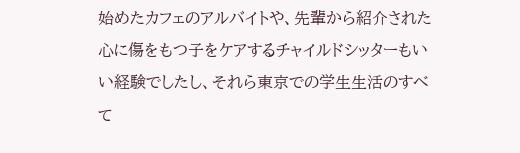始めたカフェのアルバイトや、先輩から紹介された心に傷をもつ子をケアするチャイルドシッターもいい経験でしたし、それら東京での学生生活のすべて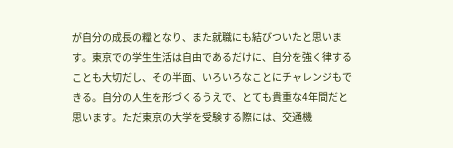が自分の成長の糧となり、また就職にも結びついたと思います。東京での学生生活は自由であるだけに、自分を強く律することも大切だし、その半面、いろいろなことにチャレンジもできる。自分の人生を形づくるうえで、とても貴重な4年間だと思います。ただ東京の大学を受験する際には、交通機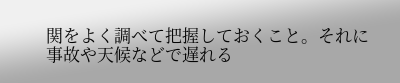関をよく調べて把握しておくこと。それに事故や天候などで遅れる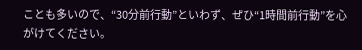ことも多いので、“30分前行動”といわず、ぜひ“1時間前行動”を心がけてください。